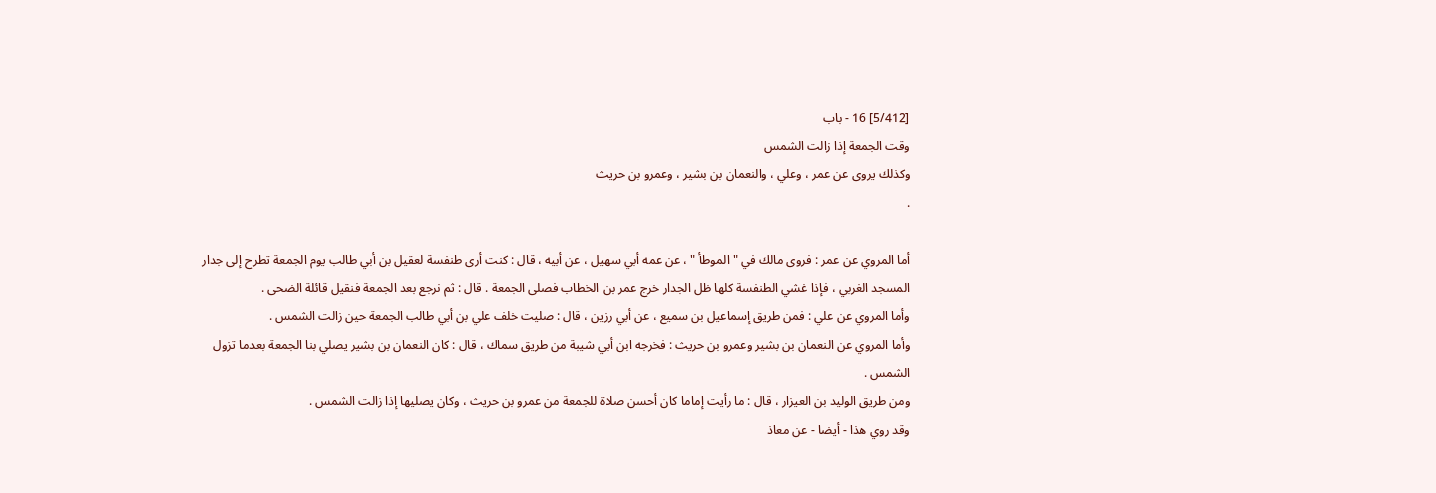[5/412] 16 - باب
وقت الجمعة إذا زالت الشمس
وكذلك يروى عن عمر ، وعلي ، والنعمان بن بشير ، وعمرو بن حريث
.

أما المروي عن عمر : فروى مالك في " الموطأ " ، عن عمه أبي سهيل ، عن أبيه ، قال : كنت أرى طنفسة لعقيل بن أبي طالب يوم الجمعة تطرح إلى جدار المسجد الغربي ، فإذا غشي الطنفسة كلها ظل الجدار خرج عمر بن الخطاب فصلى الجمعة . قال : ثم نرجع بعد الجمعة فنقيل قائلة الضحى .
وأما المروي عن علي : فمن طريق إسماعيل بن سميع ، عن أبي رزين ، قال : صليت خلف علي بن أبي طالب الجمعة حين زالت الشمس .
وأما المروي عن النعمان بن بشير وعمرو بن حريث : فخرجه ابن أبي شيبة من طريق سماك ، قال : كان النعمان بن بشير يصلي بنا الجمعة بعدما تزول الشمس .
ومن طريق الوليد بن العيزار ، قال : ما رأيت إماما كان أحسن صلاة للجمعة من عمرو بن حريث ، وكان يصليها إذا زالت الشمس .
وقد روي هذا - أيضا - عن معاذ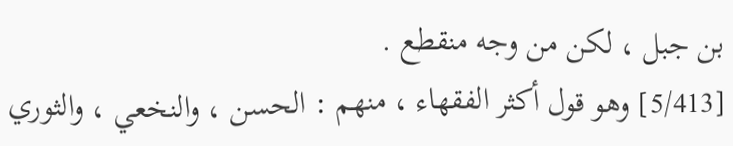بن جبل ، لكن من وجه منقطع .
[5/413] وهو قول أكثر الفقهاء ، منهم : الحسن ، والنخعي ، والثوري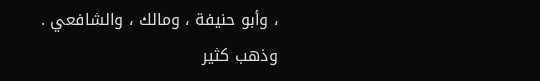، وأبو حنيفة ، ومالك ، والشافعي .
وذهب كثير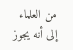من العلماء إلى أنه يجوز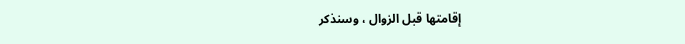إقامتها قبل الزوال ، وسنذكر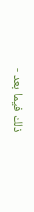ذلك فيما بعد -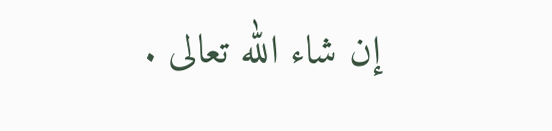إن شاء الله تعالى .